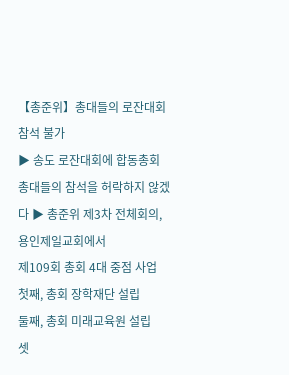【총준위】총대들의 로잔대회 참석 불가
▶ 송도 로잔대회에 합동총회 총대들의 참석을 허락하지 않겠다 ▶ 총준위 제3차 전체회의, 용인제일교회에서
제109회 총회 4대 중점 사업
첫째, 총회 장학재단 설립
둘째, 총회 미래교육원 설립
셋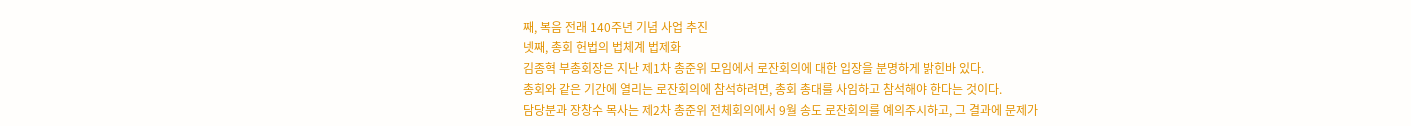째, 복음 전래 140주년 기념 사업 추진
넷째, 총회 헌법의 법체계 법제화
김종혁 부총회장은 지난 제1차 총준위 모임에서 로잔회의에 대한 입장을 분명하게 밝힌바 있다.
총회와 같은 기간에 열리는 로잔회의에 참석하려면, 총회 총대를 사임하고 참석해야 한다는 것이다.
담당분과 장창수 목사는 제2차 총준위 전체회의에서 9월 송도 로잔회의를 예의주시하고, 그 결과에 문제가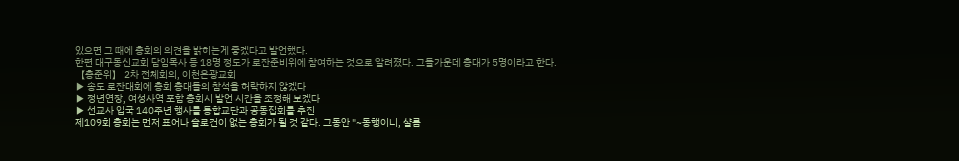있으면 그 때에 총회의 의견을 밝히는게 좋겠다고 발언했다.
한편 대구동신교회 담임목사 등 18명 정도가 로잔준비위에 참여하는 것으로 알려졌다. 그들가운데 총대가 5명이라고 한다.
【총준위】 2차 전체회의, 이천은광교회
▶ 송도 로잔대회에 총회 총대들의 참석을 허락하지 않겠다
▶ 정년연장, 여성사역 포함 총회시 발언 시간을 조정해 보겠다
▶ 선교사 입국 140주년 행사를 통합교단과 공동집회를 추진
제109회 총회는 먼저 표어나 슬로건이 없는 총회가 될 것 같다. 그동안 "~동행이니, 샬롬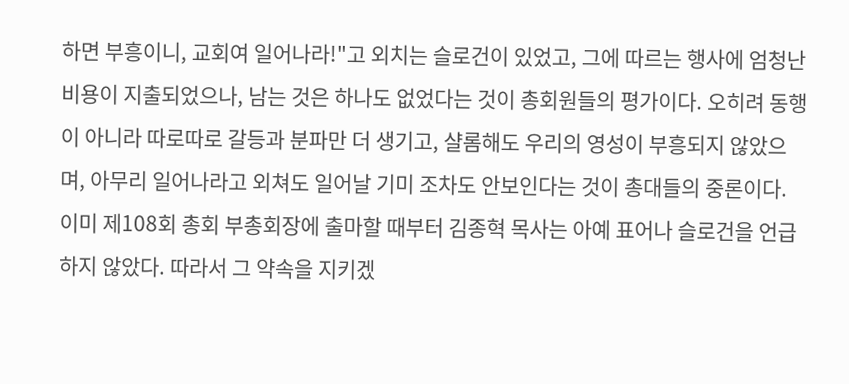하면 부흥이니, 교회여 일어나라!"고 외치는 슬로건이 있었고, 그에 따르는 행사에 엄청난 비용이 지출되었으나, 남는 것은 하나도 없었다는 것이 총회원들의 평가이다. 오히려 동행이 아니라 따로따로 갈등과 분파만 더 생기고, 샬롬해도 우리의 영성이 부흥되지 않았으며, 아무리 일어나라고 외쳐도 일어날 기미 조차도 안보인다는 것이 총대들의 중론이다.
이미 제108회 총회 부총회장에 출마할 때부터 김종혁 목사는 아예 표어나 슬로건을 언급하지 않았다. 따라서 그 약속을 지키겠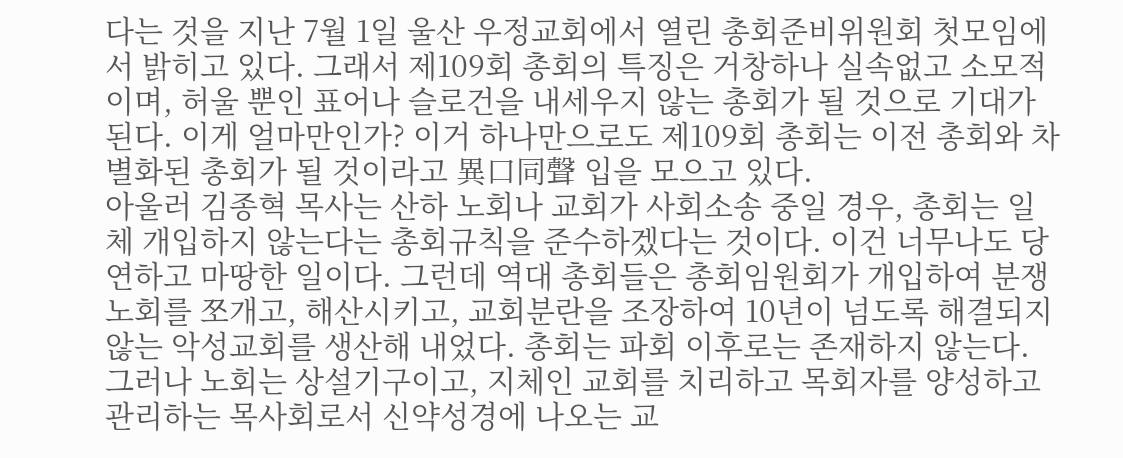다는 것을 지난 7월 1일 울산 우정교회에서 열린 총회준비위원회 첫모임에서 밝히고 있다. 그래서 제109회 총회의 특징은 거창하나 실속없고 소모적이며, 허울 뿐인 표어나 슬로건을 내세우지 않는 총회가 될 것으로 기대가 된다. 이게 얼마만인가? 이거 하나만으로도 제109회 총회는 이전 총회와 차별화된 총회가 될 것이라고 異口同聲 입을 모으고 있다.
아울러 김종혁 목사는 산하 노회나 교회가 사회소송 중일 경우, 총회는 일체 개입하지 않는다는 총회규칙을 준수하겠다는 것이다. 이건 너무나도 당연하고 마땅한 일이다. 그런데 역대 총회들은 총회임원회가 개입하여 분쟁노회를 쪼개고, 해산시키고, 교회분란을 조장하여 10년이 넘도록 해결되지 않는 악성교회를 생산해 내었다. 총회는 파회 이후로는 존재하지 않는다. 그러나 노회는 상설기구이고, 지체인 교회를 치리하고 목회자를 양성하고 관리하는 목사회로서 신약성경에 나오는 교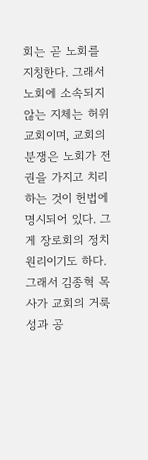회는 곧 노회를 지칭한다. 그래서 노회에 소속되지 않는 지체는 허위교회이며, 교회의 분쟁은 노회가 전권을 가지고 치리하는 것이 헌법에 명시되어 있다. 그게 장로회의 정치원리이기도 하다.
그래서 김종혁 목사가 교회의 거룩성과 공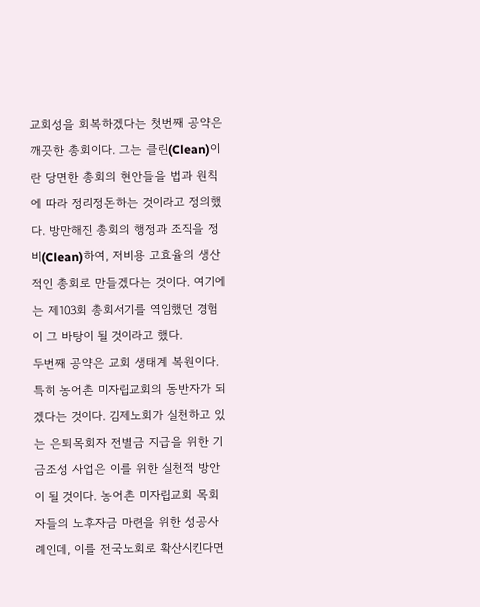교회성을 회복하겠다는 첫번째 공약은 깨끗한 총회이다. 그는 클린(Clean)이란 당면한 총회의 현안들을 법과 원칙에 따라 정리정돈하는 것이라고 정의했다. 방만해진 총회의 행정과 조직을 정비(Clean)하여, 저비용 고효율의 생산적인 총회로 만들겠다는 것이다. 여기에는 제103회 총회서기를 역임했던 경험이 그 바탕이 될 것이라고 했다.
두번째 공약은 교회 생태계 복원이다. 특히 농어촌 미자립교회의 동반자가 되겠다는 것이다. 김제노회가 실천하고 있는 은퇴목회자 전별금 지급을 위한 기금조성 사업은 이를 위한 실천적 방안이 될 것이다. 농어촌 미자립교회 목회자들의 노후자금 마련을 위한 성공사례인데, 이를 전국노회로 확산시킨다면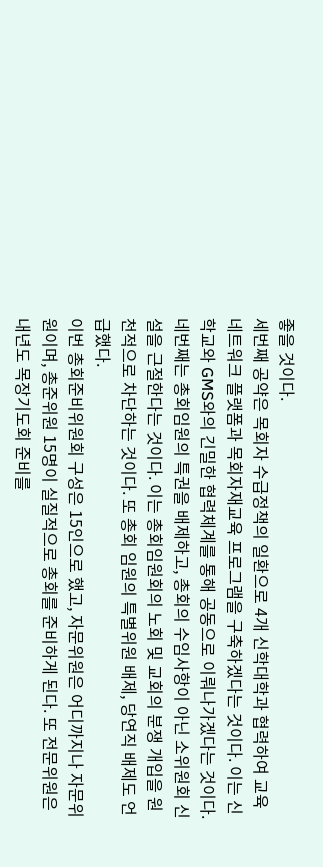좋을 것이다.
세번째 공약은 목회자 수급정책의 일환으로 4개 신학대학과 협력하여 교육네트워크 플랫폼과 목회자재교육 프로그램을 구축하겠다는 것이다. 이는 신학교와 GMS와의 긴밀한 협력체계를 통해 공동으로 이뤄나가겠다는 것이다.
네번째는 총회임원의 특권을 배제하고, 총회의 수임사항이 아닌 소위원회 신설을 근절한다는 것이다. 이는 총회임원회의 노회 및 교회의 분쟁 개입을 원천적으로 차단하는 것이다. 또 총회 임원의 특별위원 배제, 당연직 배제도 언급했다.
이번 총회준비위원회 구성은 15인으로 했고, 자문위원은 어디까지나 자문위원이며, 총준위원 15명이 실질적으로 총회를 준비하게 된다. 또 전문위원은 내년도 목장기도회 준비를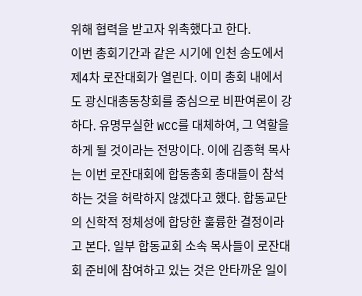위해 협력을 받고자 위촉했다고 한다.
이번 총회기간과 같은 시기에 인천 송도에서 제4차 로잔대회가 열린다. 이미 총회 내에서도 광신대총동창회를 중심으로 비판여론이 강하다. 유명무실한 WCC를 대체하여, 그 역할을 하게 될 것이라는 전망이다. 이에 김종혁 목사는 이번 로잔대회에 합동총회 총대들이 참석하는 것을 허락하지 않겠다고 했다. 합동교단의 신학적 정체성에 합당한 훌륭한 결정이라고 본다. 일부 합동교회 소속 목사들이 로잔대회 준비에 참여하고 있는 것은 안타까운 일이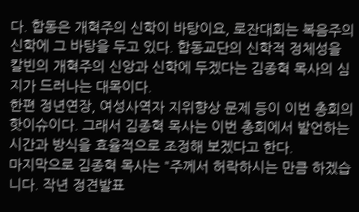다. 합동은 개혁주의 신학이 바탕이요, 로잔대회는 복음주의 신학에 그 바탕을 두고 있다. 합동교단의 신학적 정체성을 칼빈의 개혁주의 신앙과 신학에 두겠다는 김종혁 목사의 심지가 드러나는 대목이다.
한편 정년연장, 여성사역자 지위향상 문제 등이 이번 총회의 핫이슈이다. 그래서 김종혁 목사는 이번 총회에서 발언하는 시간과 방식을 효율적으로 조정해 보겠다고 한다.
마지막으로 김종혁 목사는 "주께서 허락하시는 만큼 하겠습니다. 작년 정견발표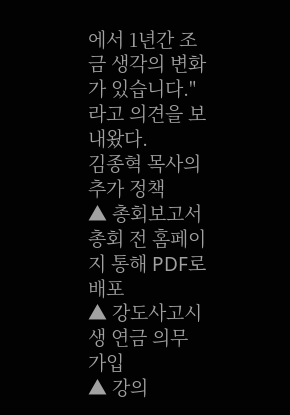에서 1년간 조금 생각의 변화가 있습니다."라고 의견을 보내왔다.
김종혁 목사의 추가 정책
▲ 총회보고서 총회 전 홈페이지 통해 PDF로 배포
▲ 강도사고시생 연금 의무 가입
▲ 강의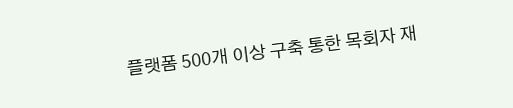플랫폼 500개 이상 구축 통한 목회자 재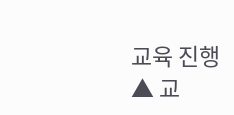교육 진행
▲ 교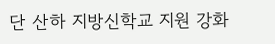단 산하 지방신학교 지원 강화